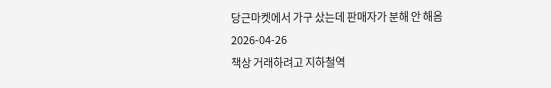당근마켓에서 가구 샀는데 판매자가 분해 안 해옴
2026-04-26
책상 거래하려고 지하철역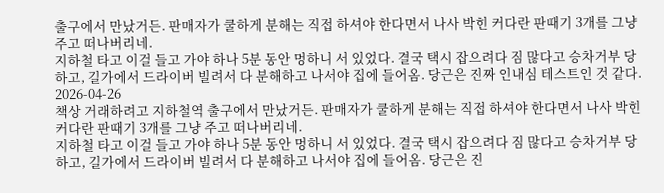출구에서 만났거든. 판매자가 쿨하게 분해는 직접 하셔야 한다면서 나사 박힌 커다란 판때기 3개를 그냥 주고 떠나버리네.
지하철 타고 이걸 들고 가야 하나 5분 동안 멍하니 서 있었다. 결국 택시 잡으려다 짐 많다고 승차거부 당하고, 길가에서 드라이버 빌려서 다 분해하고 나서야 집에 들어옴. 당근은 진짜 인내심 테스트인 것 같다.
2026-04-26
책상 거래하려고 지하철역 출구에서 만났거든. 판매자가 쿨하게 분해는 직접 하셔야 한다면서 나사 박힌 커다란 판때기 3개를 그냥 주고 떠나버리네.
지하철 타고 이걸 들고 가야 하나 5분 동안 멍하니 서 있었다. 결국 택시 잡으려다 짐 많다고 승차거부 당하고, 길가에서 드라이버 빌려서 다 분해하고 나서야 집에 들어옴. 당근은 진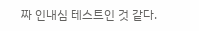짜 인내심 테스트인 것 같다.